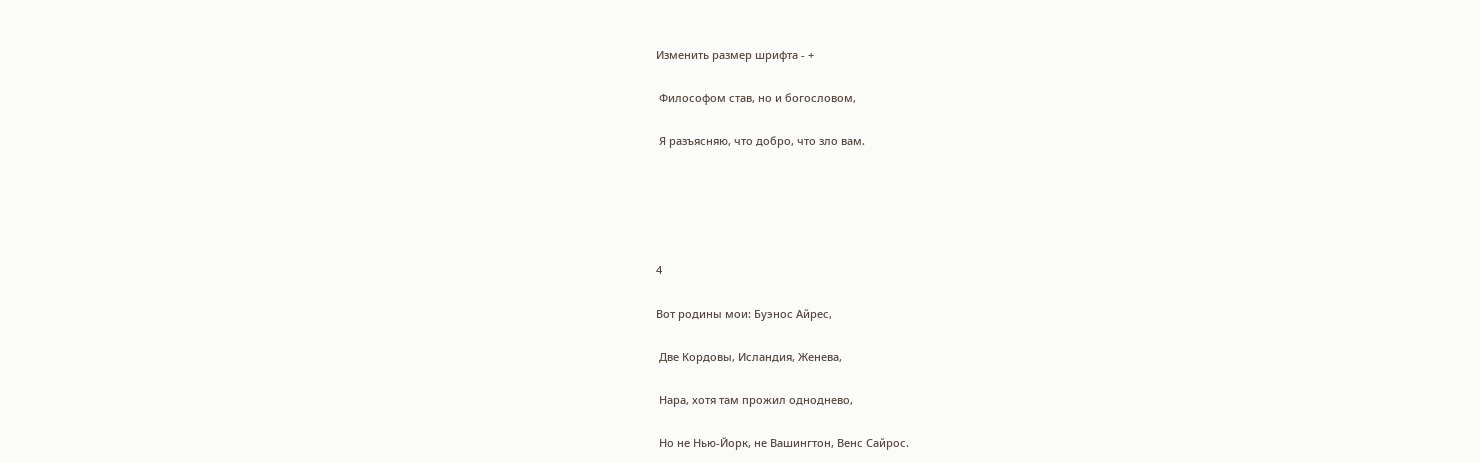Изменить размер шрифта - +

 Философом став, но и богословом,

 Я разъясняю, что добро, что зло вам.





4

Вот родины мои: Буэнос Айрес,

 Две Кордовы, Исландия, Женева,

 Нара, хотя там прожил одноднево,

 Но не Нью-Йорк, не Вашингтон, Венс Сайрос.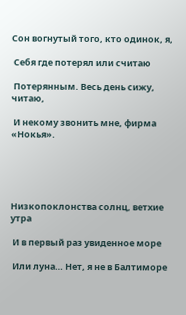Сон вогнутый того, кто одинок, я,

 Себя где потерял или считаю

 Потерянным. Весь день сижу, читаю,

 И некому звонить мне, фирма «Нокья».





Низкопоклонства солнц, ветхие утра

 И в первый раз увиденное море

 Или луна… Нет, я не в Балтиморе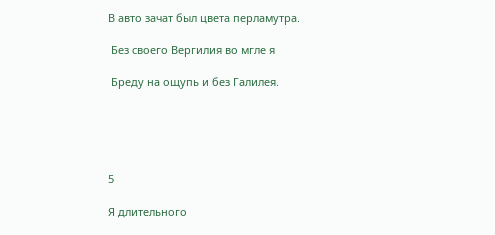В авто зачат был цвета перламутра.

 Без своего Вергилия во мгле я

 Бреду на ощупь и без Галилея.





5

Я длительного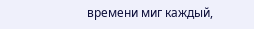времени миг каждый,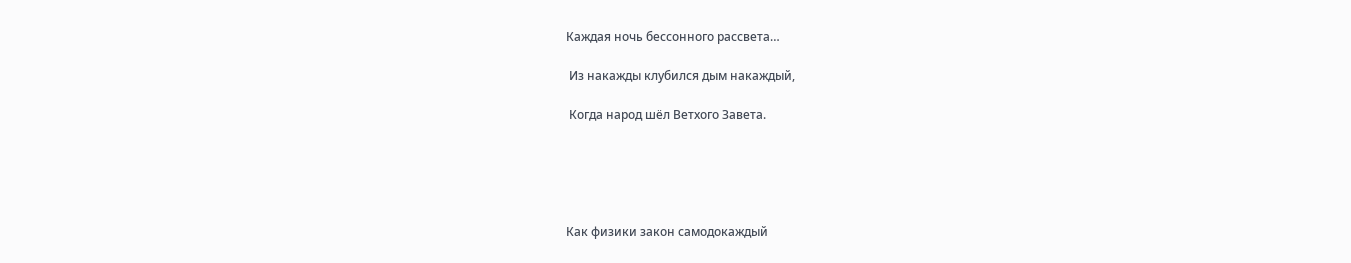Каждая ночь бессонного рассвета…

 Из накажды клубился дым накаждый,

 Когда народ шёл Ветхого Завета.





Как физики закон самодокаждый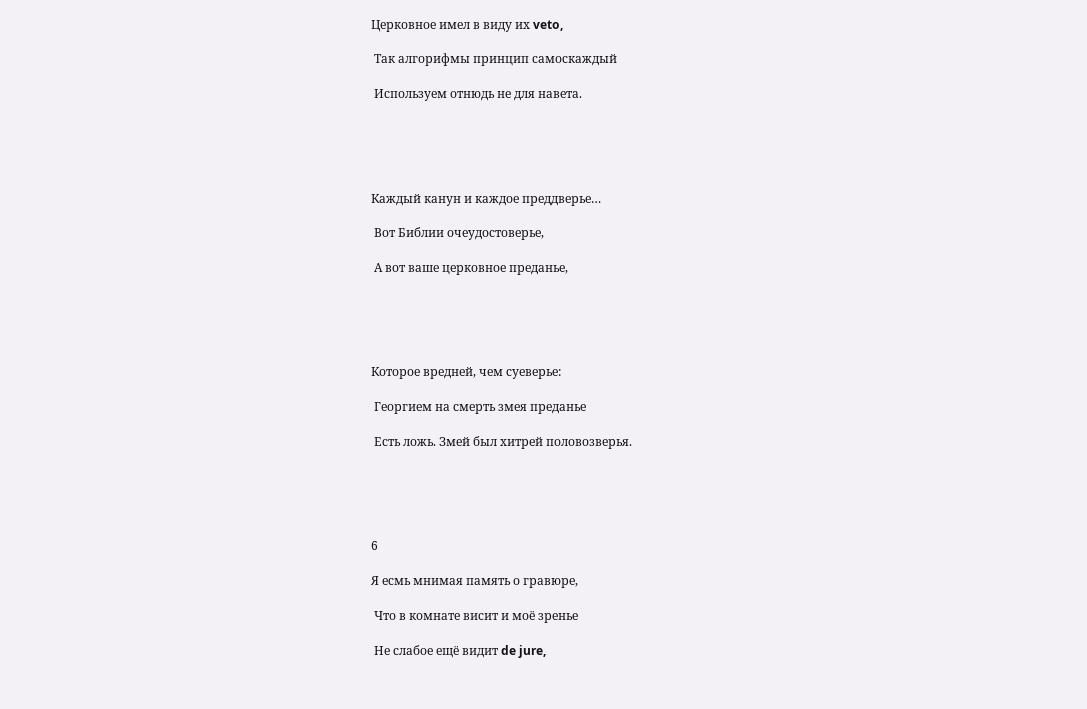Церковное имел в виду их veto,

 Так алгорифмы принцип самоскаждый

 Используем отнюдь не для навета.





Каждый канун и каждое преддверье…

 Вот Библии очеудостоверье,

 А вот ваше церковное преданье,





Которое вредней, чем суеверье:

 Георгием на смерть змея преданье

 Есть ложь. Змей был хитрей половозверья.





6

Я есмь мнимая память о гравюре,

 Что в комнате висит и моё зренье

 Не слабое ещё видит de jure,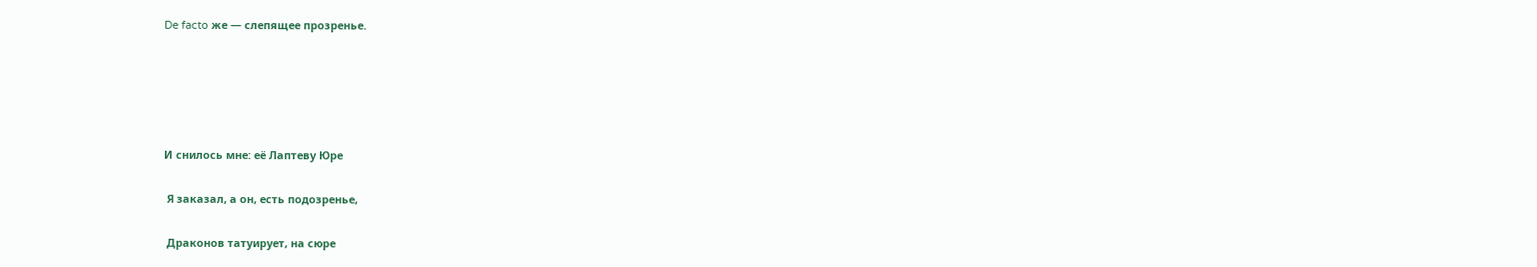De facto же — слепящее прозренье.





И снилось мне: её Лаптеву Юре

 Я заказал, а он, есть подозренье,

 Драконов татуирует, на сюре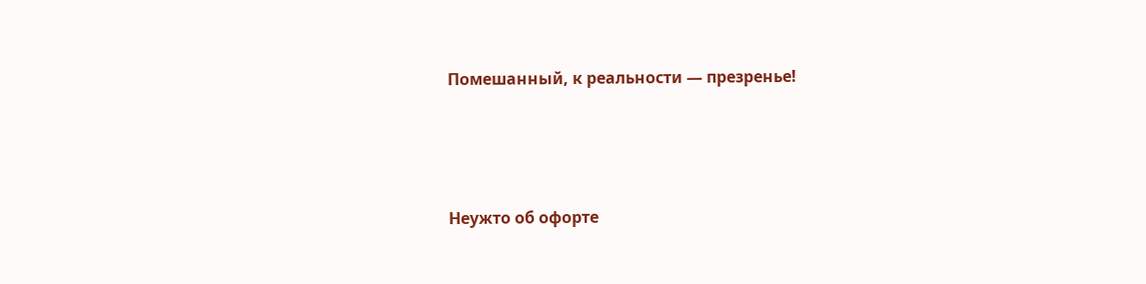Помешанный, к реальности — презренье!





Неужто об офорте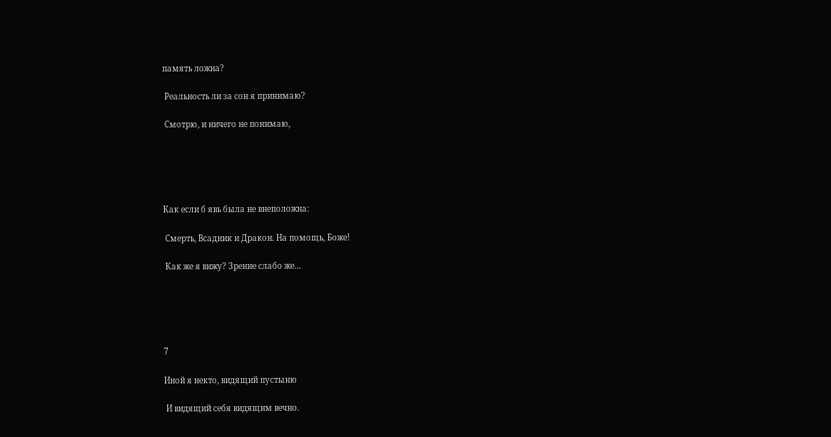память ложна?

 Реальность ли за сон я принимаю?

 Смотрю, и ничего не понимаю,





Как если б явь была не внеположна:

 Смерть, Всадник и Дракон. На помощь, Боже!

 Как же я вижу? Зрение слабо же…





7

Иной я некто, видящий пустыню

 И видящий себя видящим вечно.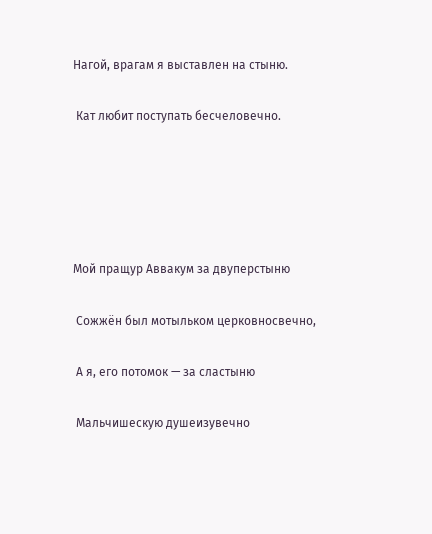Нагой, врагам я выставлен на стыню.

 Кат любит поступать бесчеловечно.





Мой пращур Аввакум за двуперстыню

 Сожжён был мотыльком церковносвечно,

 А я, его потомок — за сластыню

 Мальчишескую душеизувечно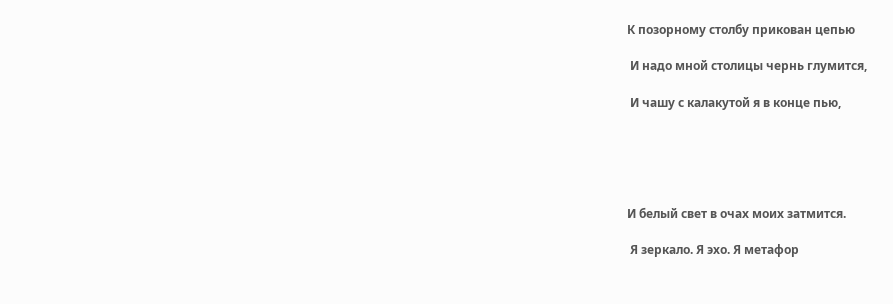К позорному столбу прикован цепью

 И надо мной столицы чернь глумится,

 И чашу с калакутой я в конце пью,





И белый свет в очах моих затмится.

 Я зеркало. Я эхо. Я метафор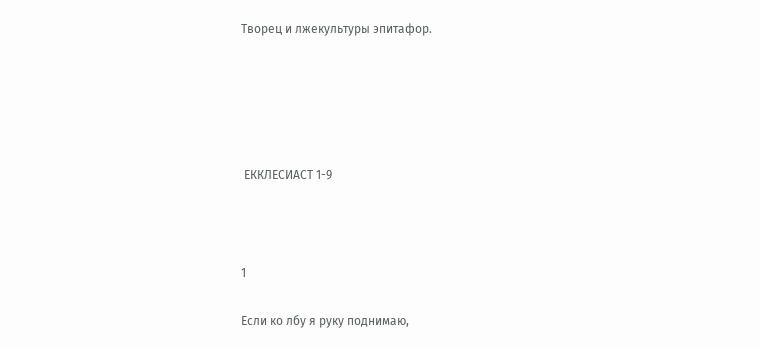Творец и лжекультуры эпитафор.





 ЕККЛЕСИАСТ 1-9



1

Если ко лбу я руку поднимаю,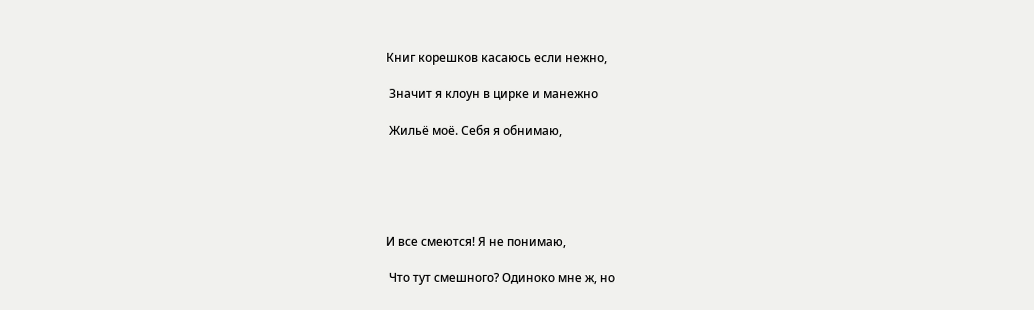Книг корешков касаюсь если нежно,

 Значит я клоун в цирке и манежно

 Жильё моё. Себя я обнимаю,





И все смеются! Я не понимаю,

 Что тут смешного? Одиноко мне ж, но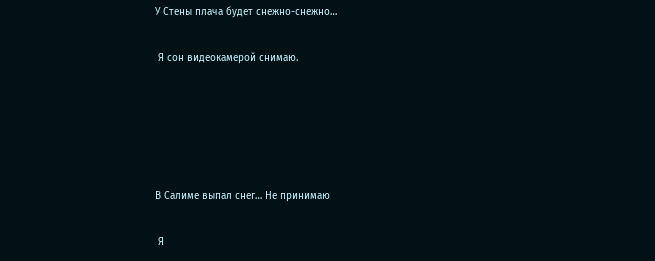У Стены плача будет снежно-снежно…

 Я сон видеокамерой снимаю.





В Салиме выпал снег… Не принимаю

 Я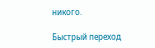никого.

Быстрый переход